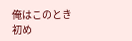俺はこのとき初め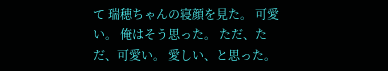て 瑞穂ちゃんの寝顔を見た。 可愛い。 俺はそう思った。 ただ、ただ、可愛い。 愛しい、と思った。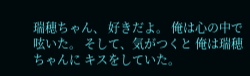瑞穂ちゃん、 好きだよ。 俺は心の中で呟いた。 そして、気がつくと 俺は瑞穂ちゃんに キスをしていた。